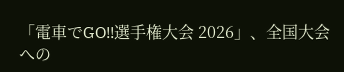「電車でGO!!選手権大会 2026」、全国大会への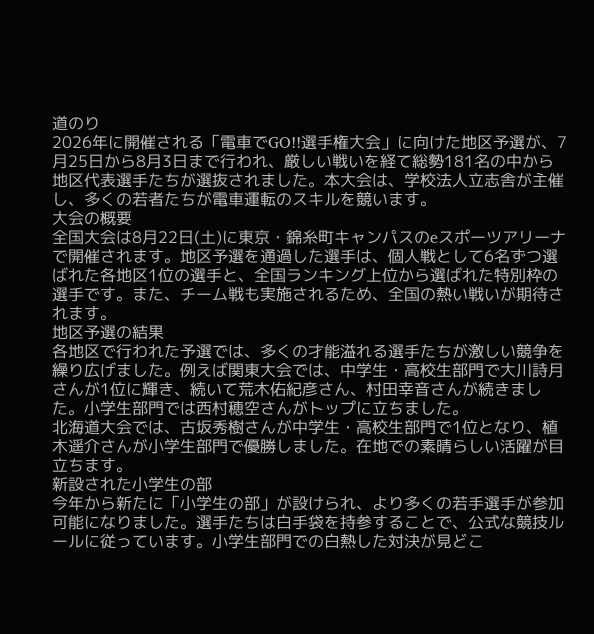道のり
2026年に開催される「電車でGO!!選手権大会」に向けた地区予選が、7月25日から8月3日まで行われ、厳しい戦いを経て総勢181名の中から地区代表選手たちが選抜されました。本大会は、学校法人立志舎が主催し、多くの若者たちが電車運転のスキルを競います。
大会の概要
全国大会は8月22日(土)に東京・錦糸町キャンパスのeスポーツアリーナで開催されます。地区予選を通過した選手は、個人戦として6名ずつ選ばれた各地区1位の選手と、全国ランキング上位から選ばれた特別枠の選手です。また、チーム戦も実施されるため、全国の熱い戦いが期待されます。
地区予選の結果
各地区で行われた予選では、多くの才能溢れる選手たちが激しい競争を繰り広げました。例えば関東大会では、中学生・高校生部門で大川詩月さんが1位に輝き、続いて荒木佑紀彦さん、村田幸音さんが続きました。小学生部門では西村穂空さんがトップに立ちました。
北海道大会では、古坂秀樹さんが中学生・高校生部門で1位となり、植木遥介さんが小学生部門で優勝しました。在地での素晴らしい活躍が目立ちます。
新設された小学生の部
今年から新たに「小学生の部」が設けられ、より多くの若手選手が参加可能になりました。選手たちは白手袋を持参することで、公式な競技ルールに従っています。小学生部門での白熱した対決が見どこ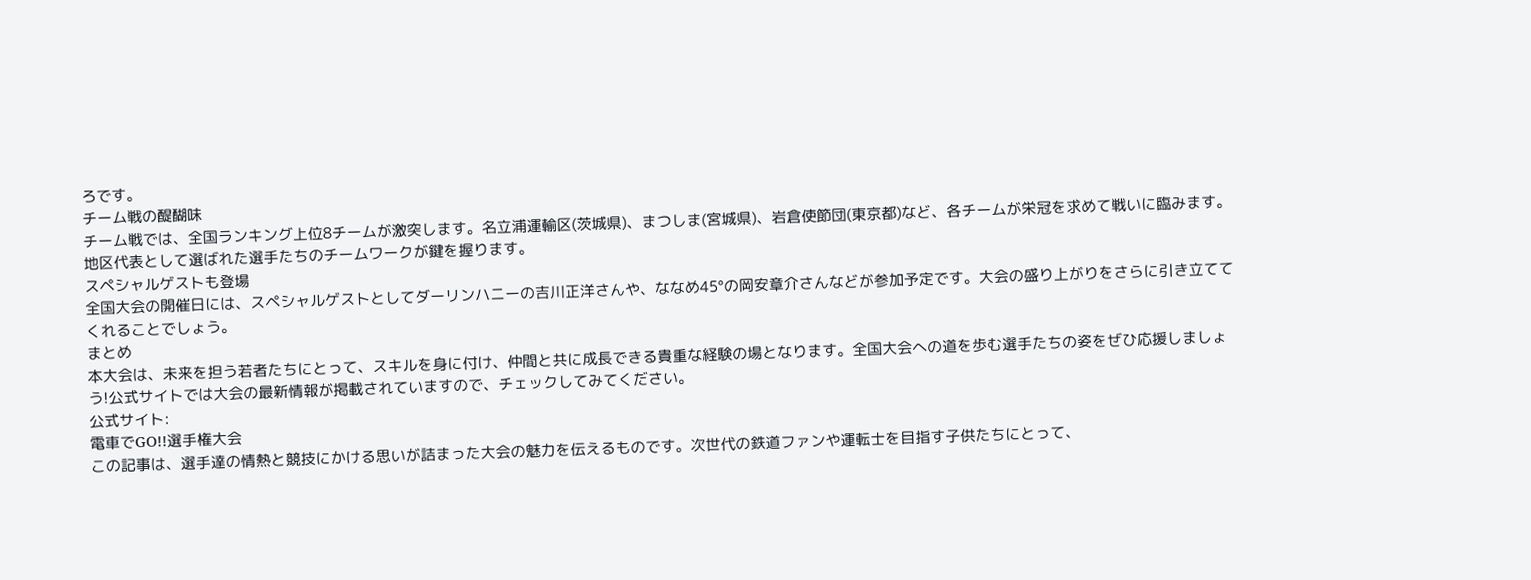ろです。
チーム戦の醍醐味
チーム戦では、全国ランキング上位8チームが激突します。名立浦運輸区(茨城県)、まつしま(宮城県)、岩倉使節団(東京都)など、各チームが栄冠を求めて戦いに臨みます。地区代表として選ばれた選手たちのチームワークが鍵を握ります。
スペシャルゲストも登場
全国大会の開催日には、スペシャルゲストとしてダーリンハニーの吉川正洋さんや、ななめ45°の岡安章介さんなどが参加予定です。大会の盛り上がりをさらに引き立ててくれることでしょう。
まとめ
本大会は、未来を担う若者たちにとって、スキルを身に付け、仲間と共に成長できる貴重な経験の場となります。全国大会への道を歩む選手たちの姿をぜひ応援しましょう!公式サイトでは大会の最新情報が掲載されていますので、チェックしてみてください。
公式サイト:
電車でGO!!選手権大会
この記事は、選手達の情熱と競技にかける思いが詰まった大会の魅力を伝えるものです。次世代の鉄道ファンや運転士を目指す子供たちにとって、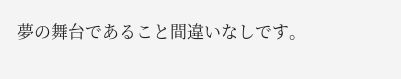夢の舞台であること間違いなしです。